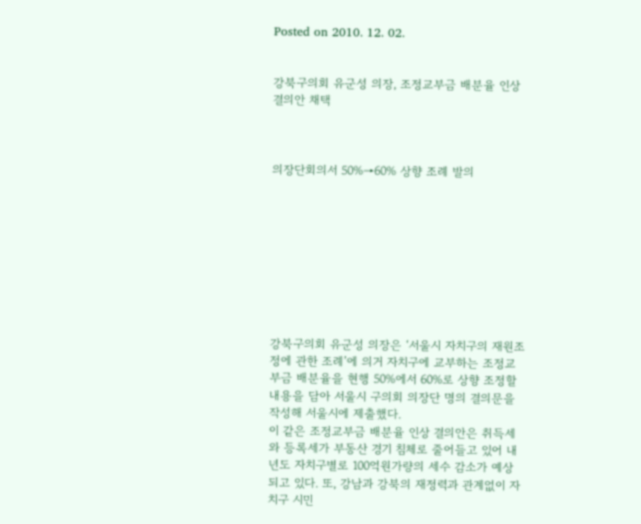Posted on 2010. 12. 02.


강북구의회 유군성 의장, 조정교부금 배분율 인상 결의안 채택



의장단회의서 50%→60% 상향 조례 발의









강북구의회 유군성 의장은 ‘서울시 자치구의 재원조정에 관한 조례’에 의거 자치구에 교부하는 조정교부금 배분율을 현행 50%에서 60%로 상향 조정할 내용을 담아 서울시 구의회 의장단 명의 결의문을 작성해 서울시에 제출했다.
이 같은 조정교부금 배분율 인상 결의안은 취득세와 등록세가 부동산 경기 침체로 줄어들고 있어 내년도 자치구별로 100억원가량의 세수 감소가 예상되고 있다. 또, 강남과 강북의 재정력과 관계없이 자치구 시민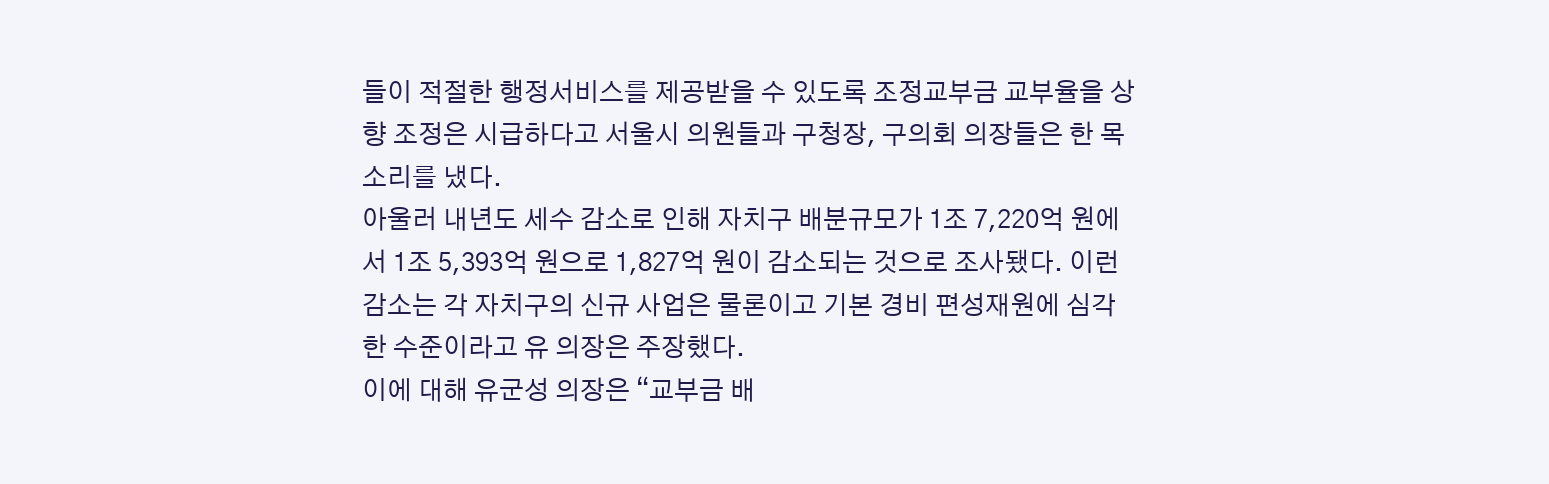들이 적절한 행정서비스를 제공받을 수 있도록 조정교부금 교부율을 상향 조정은 시급하다고 서울시 의원들과 구청장, 구의회 의장들은 한 목소리를 냈다.
아울러 내년도 세수 감소로 인해 자치구 배분규모가 1조 7,220억 원에서 1조 5,393억 원으로 1,827억 원이 감소되는 것으로 조사됐다. 이런 감소는 각 자치구의 신규 사업은 물론이고 기본 경비 편성재원에 심각한 수준이라고 유 의장은 주장했다.
이에 대해 유군성 의장은 “교부금 배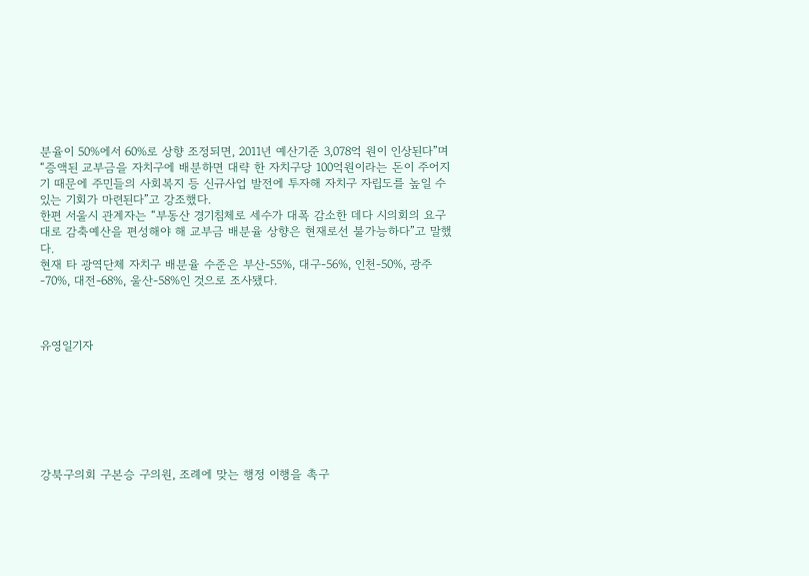분율이 50%에서 60%로 상향 조정되면, 2011년 예산기준 3,078억 원이 인상된다”며 “증액된 교부금을 자치구에 배분하면 대략 한 자치구당 100억원이라는 돈이 주어지기 때문에 주민들의 사회복지 등 신규사업 발전에 투자해 자치구 자립도를 높일 수 있는 기회가 마련된다”고 강조했다.
한편 서울시 관계자는 “부동산 경기침체로 세수가 대폭 감소한 데다 시의회의 요구대로 감축예산을 편성해야 해 교부금 배분율 상향은 현재로선 불가능하다”고 말했다.
현재 타 광역단체 자치구 배분율 수준은 부산-55%, 대구-56%, 인천-50%, 광주-70%, 대전-68%, 울산-58%인 것으로 조사됐다.



유영일기자







강북구의회 구본승 구의원, 조례에 맞는 행정 이행을 촉구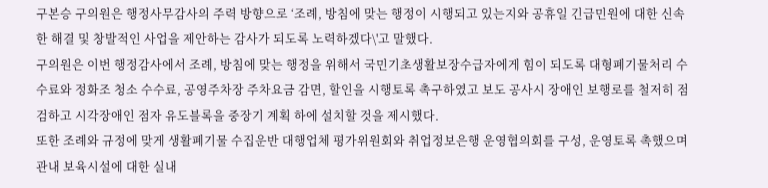구본승 구의원은 행정사무감사의 주력 방향으로 ‘조례, 방침에 맞는 행정이 시행되고 있는지와 공휴일 긴급민원에 대한 신속한 해결 및 창발적인 사업을 제안하는 감사가 되도록 노력하겠다\'고 말했다.
구의원은 이번 행정감사에서 조례, 방침에 맞는 행정을 위해서 국민기초생활보장수급자에게 힘이 되도록 대형폐기물처리 수수료와 정화조 청소 수수료, 공영주차장 주차요금 감면, 할인을 시행토록 촉구하였고 보도 공사시 장애인 보행로를 철저히 점검하고 시각장애인 점자 유도블록을 중장기 계획 하에 설치할 것을 제시했다.
또한 조례와 규정에 맞게 생활폐기물 수집운반 대행업체 평가위원회와 취업정보은행 운영협의회를 구성, 운영토록 촉했으며 관내 보육시설에 대한 실내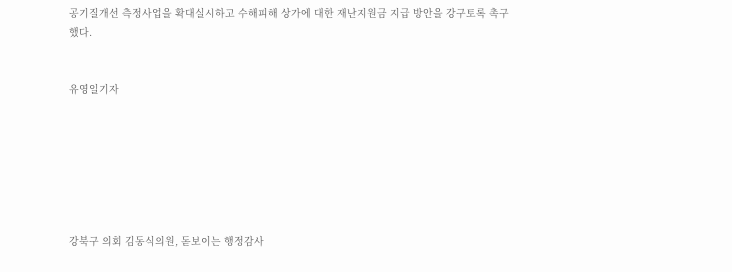공기질개선 측정사업을 확대실시하고 수해피해 상가에 대한 재난지원금 지급 방안을 강구토록 촉구했다.


유영일기자







강북구 의회 김동식의원, 돋보이는 행정감사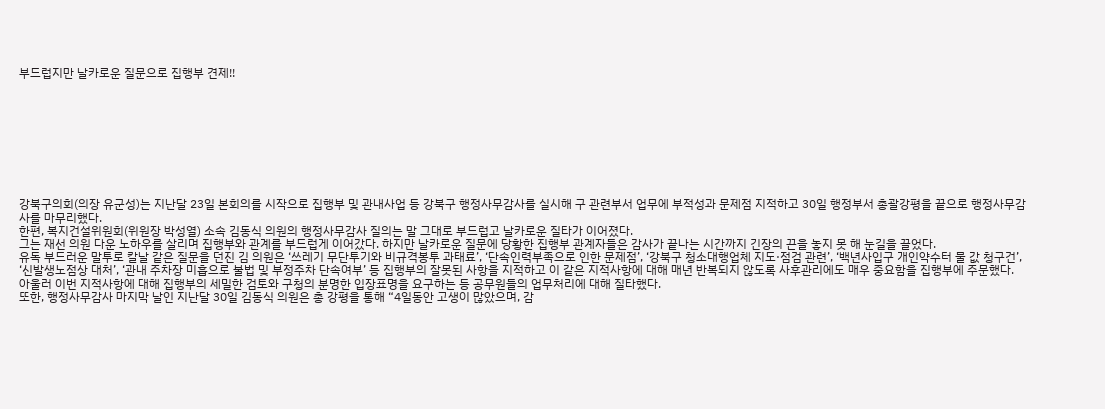부드럽지만 날카로운 질문으로 집행부 견제!!









강북구의회(의장 유군성)는 지난달 23일 본회의를 시작으로 집행부 및 관내사업 등 강북구 행정사무감사를 실시해 구 관련부서 업무에 부적성과 문제점 지적하고 30일 행정부서 총괄강평을 끝으로 행정사무감사를 마무리했다.
한편, 복지건설위원회(위원장 박성열) 소속 김동식 의원의 행정사무감사 질의는 말 그대로 부드럽고 날카로운 질타가 이어졌다.
그는 재선 의원 다운 노하우를 살리며 집행부와 관계를 부드럽게 이어갔다. 하지만 날카로운 질문에 당황한 집행부 관계자들은 감사가 끝나는 시간까지 긴장의 끈을 놓지 못 해 눈길을 끌었다.
유독 부드러운 말투로 칼날 같은 질문을 던진 김 의원은 ‘쓰레기 무단투기와 비규격봉투 과태료’, ‘단속인력부족으로 인한 문제점’, ‘강북구 청소대행업체 지도·점검 관련’, ‘백년사입구 개인약수터 물 값 청구건’, ‘신발생노점상 대처’, ‘관내 주차장 미흡으로 불법 및 부정주차 단속여부’ 등 집행부의 잘못된 사항을 지적하고 이 같은 지적사항에 대해 매년 반복되지 않도록 사후관리에도 매우 중요함을 집행부에 주문했다.
아울러 이번 지적사항에 대해 집행부의 세밀한 검토와 구청의 분명한 입장표명을 요구하는 등 공무원들의 업무처리에 대해 질타했다.
또한, 행정사무감사 마지막 날인 지난달 30일 김동식 의원은 총 강평을 통해 “4일동안 고생이 많았으며, 감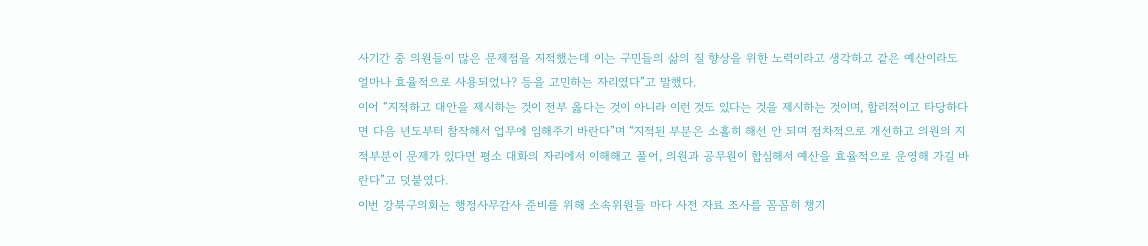사기간 중 의원들이 많은 문제점을 지적했는데 이는 구민들의 삶의 질 향상을 위한 노력이라고 생각하고 같은 예산이라도 얼마나 효율적으로 사용되었나? 등을 고민하는 자리였다”고 말했다.
이어 “지적하고 대안을 제시하는 것이 전부 옳다는 것이 아니라 이런 것도 있다는 것을 제시하는 것이며, 합리적이고 타당하다면 다음 년도부터 참작해서 업무에 임해주기 바란다”며 “지적된 부분은 소홀히 해선 안 되며 점차적으로 개선하고 의원의 지적부분이 문제가 있다면 평소 대화의 자리에서 이해해고 풀어, 의원과 공무원이 합심해서 예산을 효율적으로 운영해 가길 바란다”고 덧붙였다.
이번 강북구의회는 행정사무감사 준비를 위해 소속위원들 마다 사전 자료 조사를 꼼꼼히 챙기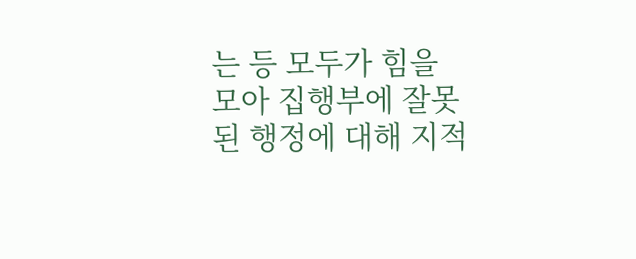는 등 모두가 힘을 모아 집행부에 잘못된 행정에 대해 지적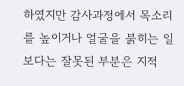하였지만 감사과정에서 목소리를 높이거나 얼굴을 붉히는 일보다는 잘못된 부분은 지적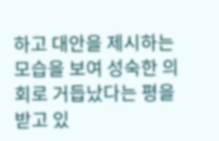하고 대안을 제시하는 모습을 보여 성숙한 의회로 거듭났다는 평을 받고 있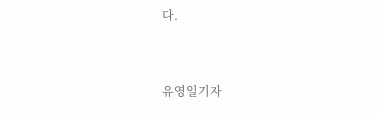다.


유영일기자